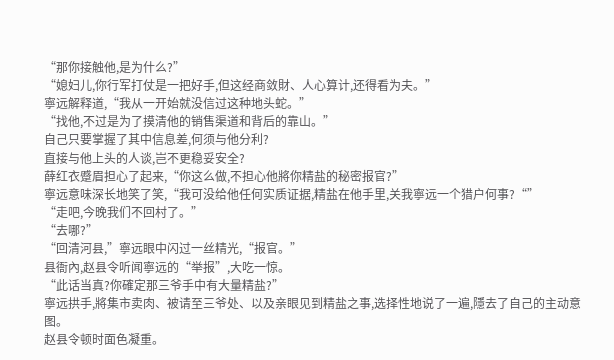“那你接触他,是为什么?”
“媳妇儿,你行军打仗是一把好手,但这经商敛財、人心算计,还得看为夫。”
寧远解释道,“我从一开始就没信过这种地头蛇。”
“找他,不过是为了摸清他的销售渠道和背后的靠山。”
自己只要掌握了其中信息差,何须与他分利?
直接与他上头的人谈,岂不更稳妥安全?
薛红衣蹙眉担心了起来,“你这么做,不担心他將你精盐的秘密报官?”
寧远意味深长地笑了笑,“我可没给他任何实质证据,精盐在他手里,关我寧远一个猎户何事?“”
“走吧,今晚我们不回村了。”
“去哪?”
“回清河县,”寧远眼中闪过一丝精光,“报官。”
县衙內,赵县令听闻寧远的“举报”,大吃一惊。
“此话当真?你確定那三爷手中有大量精盐?”
寧远拱手,將集市卖肉、被请至三爷处、以及亲眼见到精盐之事,选择性地说了一遍,隱去了自己的主动意图。
赵县令顿时面色凝重。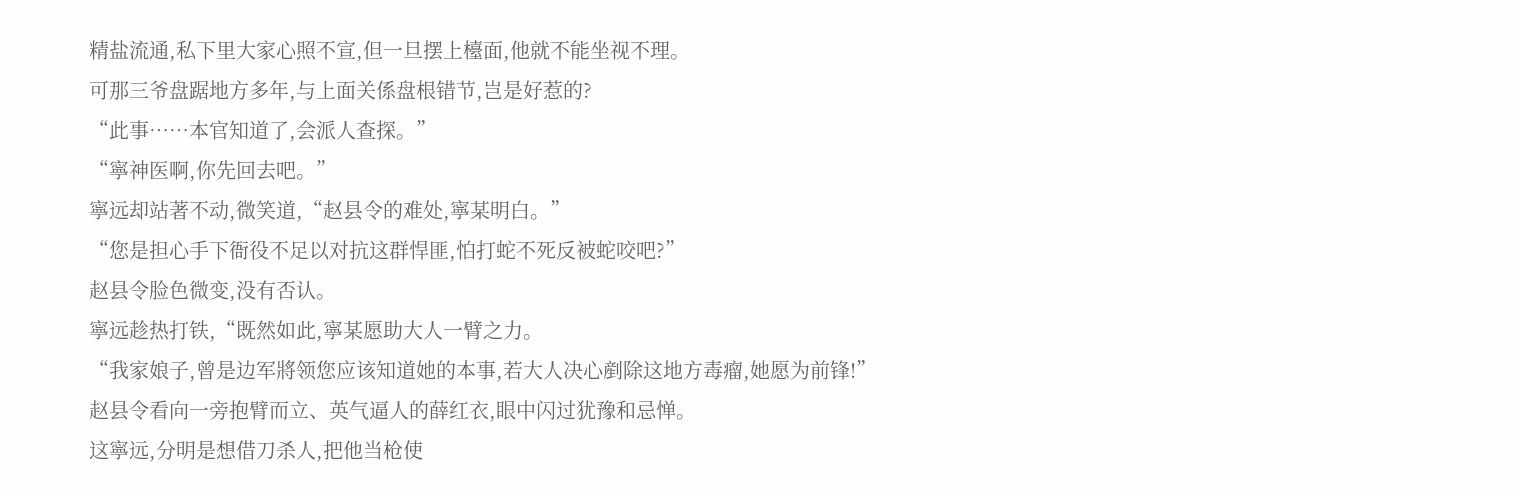精盐流通,私下里大家心照不宣,但一旦摆上檯面,他就不能坐视不理。
可那三爷盘踞地方多年,与上面关係盘根错节,岂是好惹的?
“此事……本官知道了,会派人查探。”
“寧神医啊,你先回去吧。”
寧远却站著不动,微笑道,“赵县令的难处,寧某明白。”
“您是担心手下衙役不足以对抗这群悍匪,怕打蛇不死反被蛇咬吧?”
赵县令脸色微变,没有否认。
寧远趁热打铁,“既然如此,寧某愿助大人一臂之力。
“我家娘子,曾是边军將领您应该知道她的本事,若大人决心剷除这地方毒瘤,她愿为前锋!”
赵县令看向一旁抱臂而立、英气逼人的薛红衣,眼中闪过犹豫和忌惮。
这寧远,分明是想借刀杀人,把他当枪使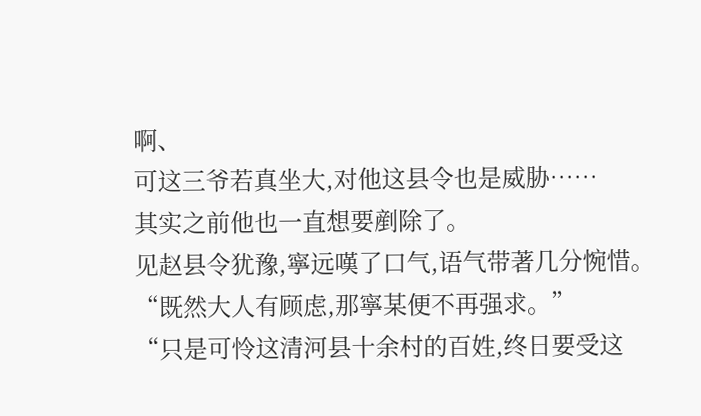啊、
可这三爷若真坐大,对他这县令也是威胁……
其实之前他也一直想要剷除了。
见赵县令犹豫,寧远嘆了口气,语气带著几分惋惜。
“既然大人有顾虑,那寧某便不再强求。”
“只是可怜这清河县十余村的百姓,终日要受这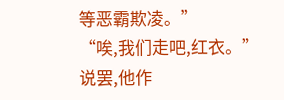等恶霸欺凌。”
“唉,我们走吧,红衣。”
说罢,他作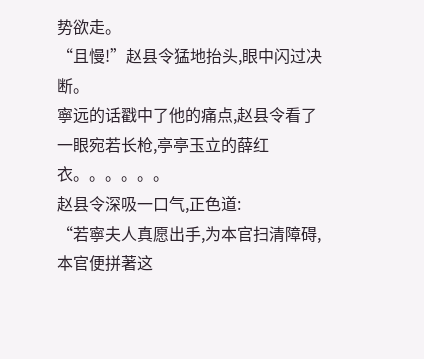势欲走。
“且慢!”赵县令猛地抬头,眼中闪过决断。
寧远的话戳中了他的痛点,赵县令看了一眼宛若长枪,亭亭玉立的薛红衣。。。。。。
赵县令深吸一口气,正色道:
“若寧夫人真愿出手,为本官扫清障碍,本官便拼著这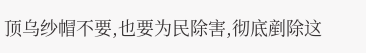顶乌纱帽不要,也要为民除害,彻底剷除这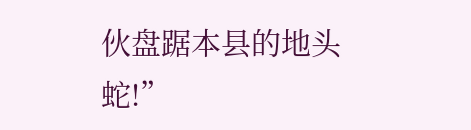伙盘踞本县的地头蛇!”